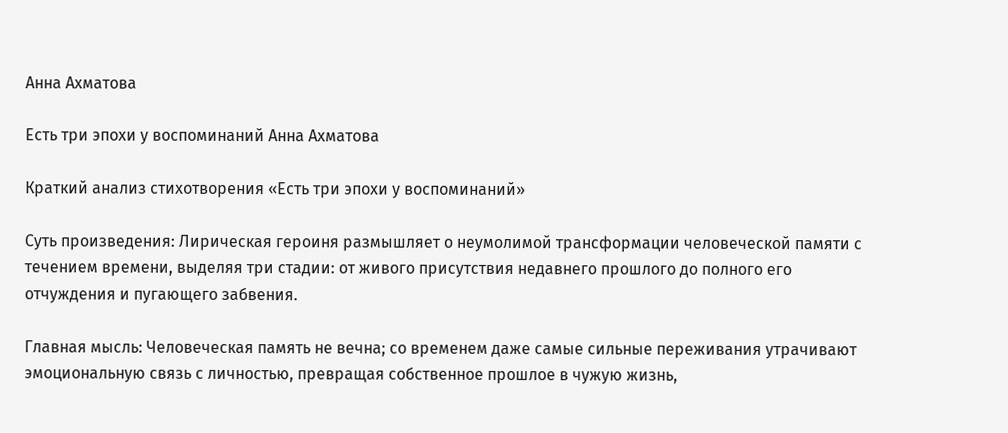Анна Ахматова

Есть три эпохи у воспоминаний Анна Ахматова

Краткий анализ стихотворения «Есть три эпохи у воспоминаний»

Суть произведения: Лирическая героиня размышляет о неумолимой трансформации человеческой памяти с течением времени, выделяя три стадии: от живого присутствия недавнего прошлого до полного его отчуждения и пугающего забвения.

Главная мысль: Человеческая память не вечна; со временем даже самые сильные переживания утрачивают эмоциональную связь с личностью, превращая собственное прошлое в чужую жизнь,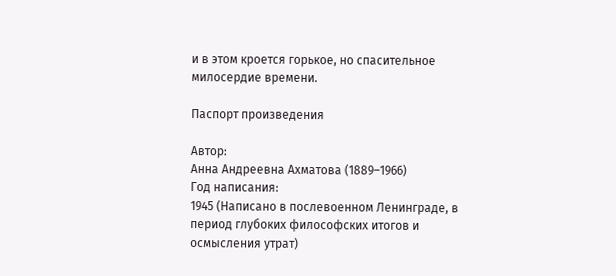и в этом кроется горькое, но спасительное милосердие времени.

Паспорт произведения

Автор:
Анна Андреевна Ахматова (1889–1966)
Год написания:
1945 (Написано в послевоенном Ленинграде, в период глубоких философских итогов и осмысления утрат)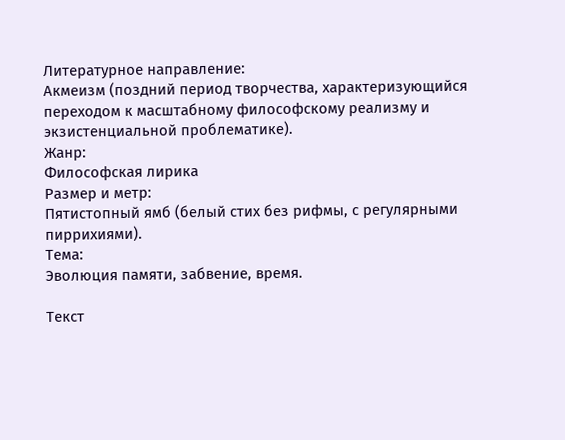Литературное направление:
Акмеизм (поздний период творчества, характеризующийся переходом к масштабному философскому реализму и экзистенциальной проблематике).
Жанр:
Философская лирика
Размер и метр:
Пятистопный ямб (белый стих без рифмы, с регулярными пиррихиями).
Тема:
Эволюция памяти, забвение, время.

Текст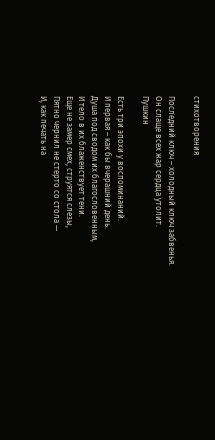стихотворения

Последний ключ – холодный ключ забвенья.
Он слаще всех жар сердца утолит.
Пушкин

Есть три эпохи у воспоминаний.
И первая – как бы вчерашний день.
Душа под сводом их благословенным,
И тело в их блаженствует тени.
Еще не замер смех, струятся слезы,
Пятно чернил не стерто со стола —
И, как печать на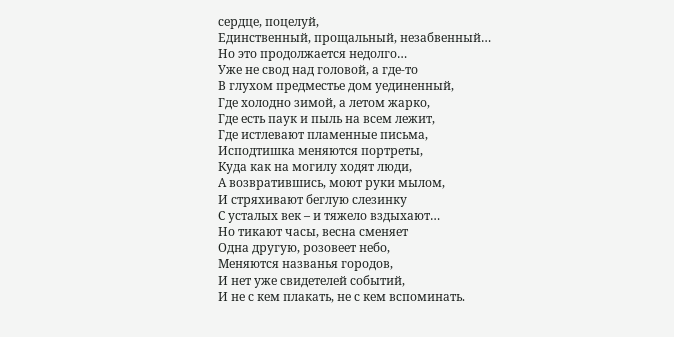сердце, поцелуй,
Единственный, прощальный, незабвенный…
Но это продолжается недолго…
Уже не свод над головой, а где-то
В глухом предместье дом уединенный,
Где холодно зимой, а летом жарко,
Где есть паук и пыль на всем лежит,
Где истлевают пламенные письма,
Исподтишка меняются портреты,
Куда как на могилу ходят люди,
А возвратившись, моют руки мылом,
И стряхивают беглую слезинку
С усталых век – и тяжело вздыхают…
Но тикают часы, весна сменяет
Одна другую, розовеет небо,
Меняются названья городов,
И нет уже свидетелей событий,
И не с кем плакать, не с кем вспоминать.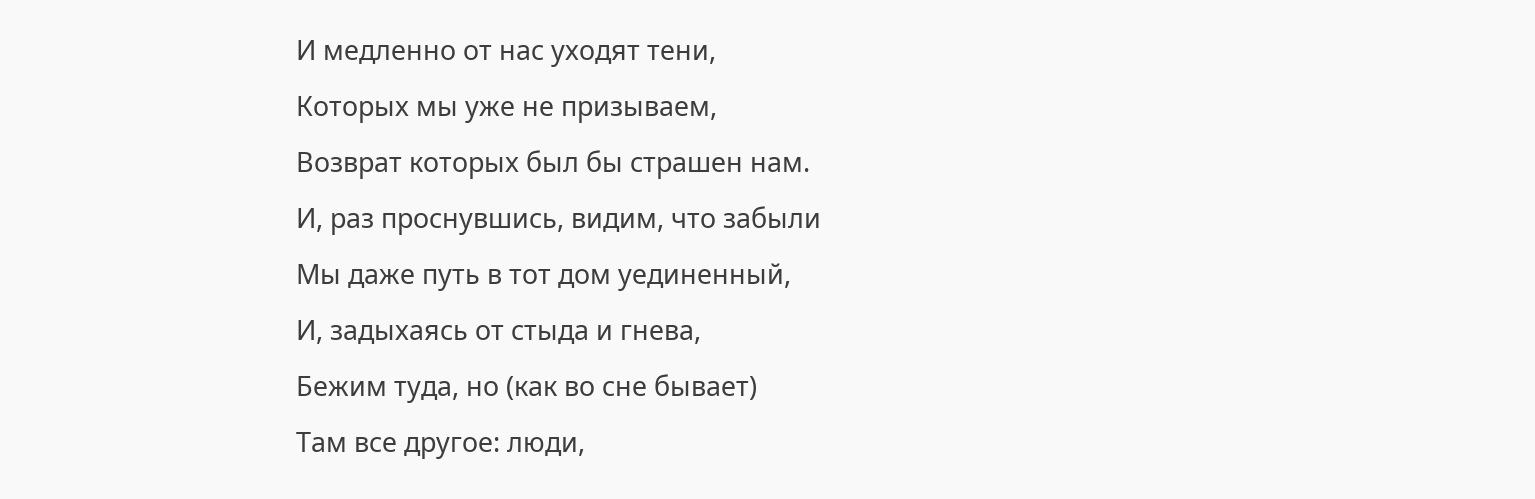И медленно от нас уходят тени,
Которых мы уже не призываем,
Возврат которых был бы страшен нам.
И, раз проснувшись, видим, что забыли
Мы даже путь в тот дом уединенный,
И, задыхаясь от стыда и гнева,
Бежим туда, но (как во сне бывает)
Там все другое: люди,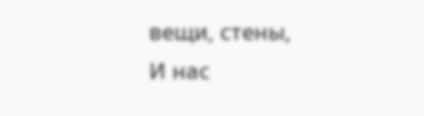вещи, стены,
И нас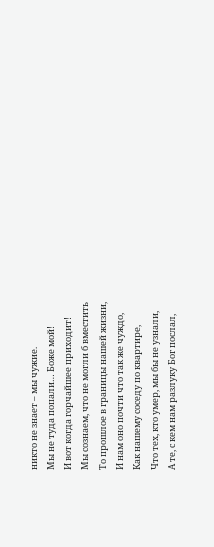никто не знает – мы чужие.
Мы не туда попали… Боже мой!
И вот когда горчайшее приходит!
Мы сознаем, что не могли б вместить
То прошлое в границы нашей жизни,
И нам оно почти что так же чуждо,
Как нашему соседу по квартире,
Что тех, кто умер, мы бы не узнали,
А те, с кем нам разлуку Бог послал,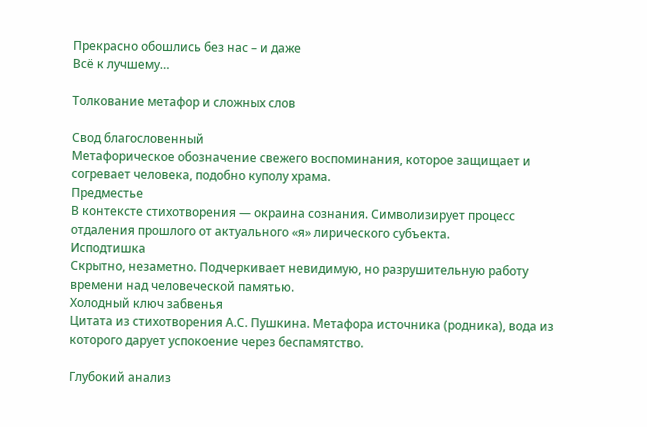Прекрасно обошлись без нас – и даже
Всё к лучшему…

Толкование метафор и сложных слов

Свод благословенный
Метафорическое обозначение свежего воспоминания, которое защищает и согревает человека, подобно куполу храма.
Предместье
В контексте стихотворения — окраина сознания. Символизирует процесс отдаления прошлого от актуального «я» лирического субъекта.
Исподтишка
Скрытно, незаметно. Подчеркивает невидимую, но разрушительную работу времени над человеческой памятью.
Холодный ключ забвенья
Цитата из стихотворения А.С. Пушкина. Метафора источника (родника), вода из которого дарует успокоение через беспамятство.

Глубокий анализ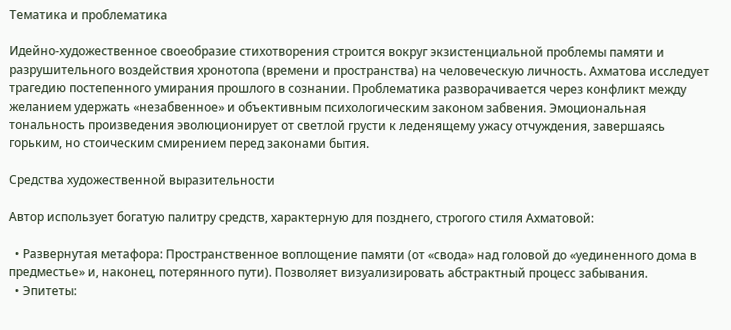Тематика и проблематика

Идейно-художественное своеобразие стихотворения строится вокруг экзистенциальной проблемы памяти и разрушительного воздействия хронотопа (времени и пространства) на человеческую личность. Ахматова исследует трагедию постепенного умирания прошлого в сознании. Проблематика разворачивается через конфликт между желанием удержать «незабвенное» и объективным психологическим законом забвения. Эмоциональная тональность произведения эволюционирует от светлой грусти к леденящему ужасу отчуждения, завершаясь горьким, но стоическим смирением перед законами бытия.

Средства художественной выразительности

Автор использует богатую палитру средств, характерную для позднего, строгого стиля Ахматовой:

  • Развернутая метафора: Пространственное воплощение памяти (от «свода» над головой до «уединенного дома в предместье» и, наконец, потерянного пути). Позволяет визуализировать абстрактный процесс забывания.
  • Эпитеты: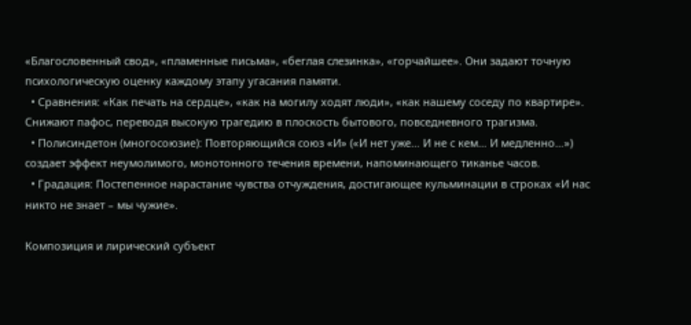«Благословенный свод», «пламенные письма», «беглая слезинка», «горчайшее». Они задают точную психологическую оценку каждому этапу угасания памяти.
  • Сравнения: «Как печать на сердце», «как на могилу ходят люди», «как нашему соседу по квартире». Снижают пафос, переводя высокую трагедию в плоскость бытового, повседневного трагизма.
  • Полисиндетон (многосоюзие): Повторяющийся союз «И» («И нет уже… И не с кем… И медленно…») создает эффект неумолимого, монотонного течения времени, напоминающего тиканье часов.
  • Градация: Постепенное нарастание чувства отчуждения, достигающее кульминации в строках «И нас никто не знает – мы чужие».

Композиция и лирический субъект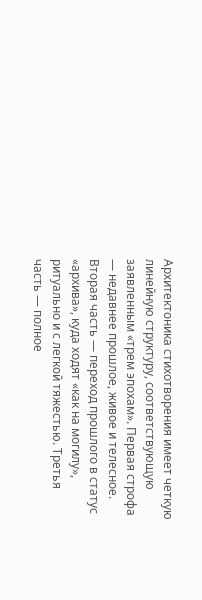Архитектоника стихотворения имеет четкую линейную структуру, соответствующую заявленным «трем эпохам». Первая строфа — недавнее прошлое, живое и телесное. Вторая часть — переход прошлого в статус «архива», куда ходят «как на могилу», ритуально и с легкой тяжестью. Третья часть — полное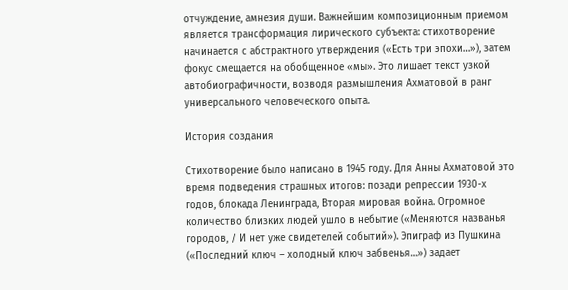отчуждение, амнезия души. Важнейшим композиционным приемом является трансформация лирического субъекта: стихотворение начинается с абстрактного утверждения («Есть три эпохи…»), затем фокус смещается на обобщенное «мы». Это лишает текст узкой автобиографичности, возводя размышления Ахматовой в ранг универсального человеческого опыта.

История создания

Стихотворение было написано в 1945 году. Для Анны Ахматовой это время подведения страшных итогов: позади репрессии 1930-х годов, блокада Ленинграда, Вторая мировая война. Огромное количество близких людей ушло в небытие («Меняются названья городов, / И нет уже свидетелей событий»). Эпиграф из Пушкина («Последний ключ – холодный ключ забвенья…») задает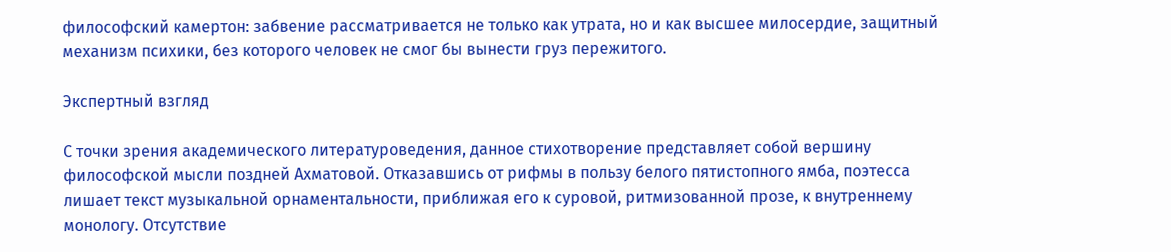философский камертон: забвение рассматривается не только как утрата, но и как высшее милосердие, защитный механизм психики, без которого человек не смог бы вынести груз пережитого.

Экспертный взгляд

С точки зрения академического литературоведения, данное стихотворение представляет собой вершину философской мысли поздней Ахматовой. Отказавшись от рифмы в пользу белого пятистопного ямба, поэтесса лишает текст музыкальной орнаментальности, приближая его к суровой, ритмизованной прозе, к внутреннему монологу. Отсутствие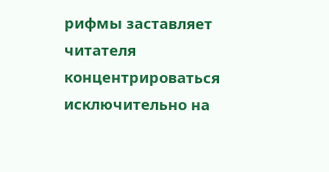рифмы заставляет читателя концентрироваться исключительно на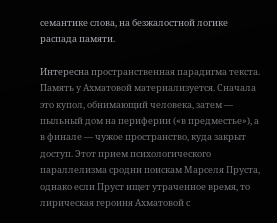семантике слова, на безжалостной логике распада памяти.

Интересна пространственная парадигма текста. Память у Ахматовой материализуется. Сначала это купол, обнимающий человека, затем — пыльный дом на периферии («в предместье»), а в финале — чужое пространство, куда закрыт доступ. Этот прием психологического параллелизма сродни поискам Марселя Пруста, однако если Пруст ищет утраченное время, то лирическая героиня Ахматовой с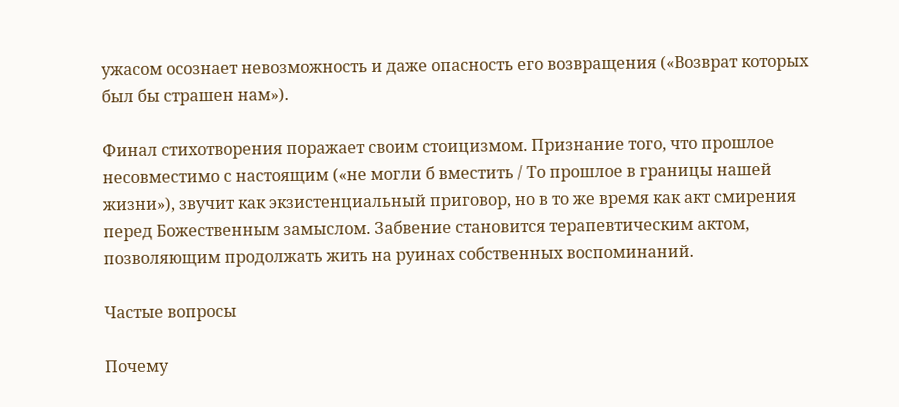ужасом осознает невозможность и даже опасность его возвращения («Возврат которых был бы страшен нам»).

Финал стихотворения поражает своим стоицизмом. Признание того, что прошлое несовместимо с настоящим («не могли б вместить / То прошлое в границы нашей жизни»), звучит как экзистенциальный приговор, но в то же время как акт смирения перед Божественным замыслом. Забвение становится терапевтическим актом, позволяющим продолжать жить на руинах собственных воспоминаний.

Частые вопросы

Почему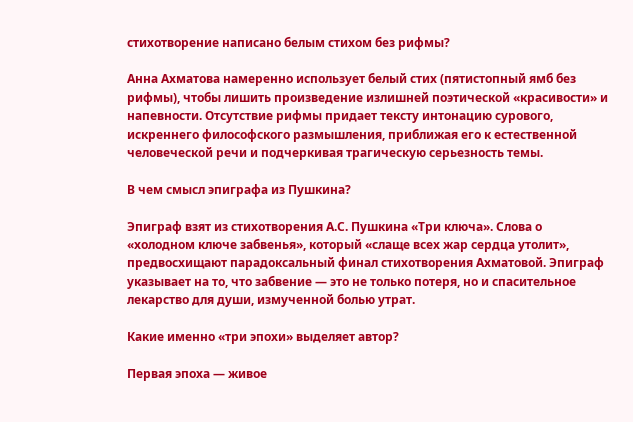стихотворение написано белым стихом без рифмы?

Анна Ахматова намеренно использует белый стих (пятистопный ямб без рифмы), чтобы лишить произведение излишней поэтической «красивости» и напевности. Отсутствие рифмы придает тексту интонацию сурового, искреннего философского размышления, приближая его к естественной человеческой речи и подчеркивая трагическую серьезность темы.

В чем смысл эпиграфа из Пушкина?

Эпиграф взят из стихотворения А.С. Пушкина «Три ключа». Слова о «холодном ключе забвенья», который «слаще всех жар сердца утолит», предвосхищают парадоксальный финал стихотворения Ахматовой. Эпиграф указывает на то, что забвение — это не только потеря, но и спасительное лекарство для души, измученной болью утрат.

Какие именно «три эпохи» выделяет автор?

Первая эпоха — живое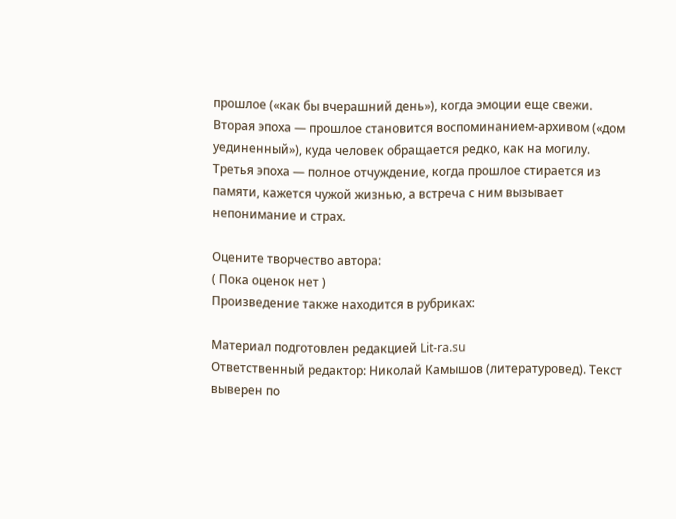прошлое («как бы вчерашний день»), когда эмоции еще свежи. Вторая эпоха — прошлое становится воспоминанием-архивом («дом уединенный»), куда человек обращается редко, как на могилу. Третья эпоха — полное отчуждение, когда прошлое стирается из памяти, кажется чужой жизнью, а встреча с ним вызывает непонимание и страх.

Оцените творчество автора:
( Пока оценок нет )
Произведение также находится в рубриках:

Материал подготовлен редакцией Lit-ra.su
Ответственный редактор: Николай Камышов (литературовед). Текст выверен по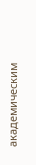академическим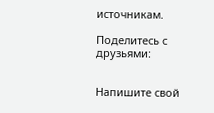источникам.

Поделитесь с друзьями:


Напишите свой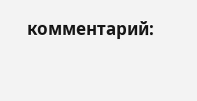комментарий: